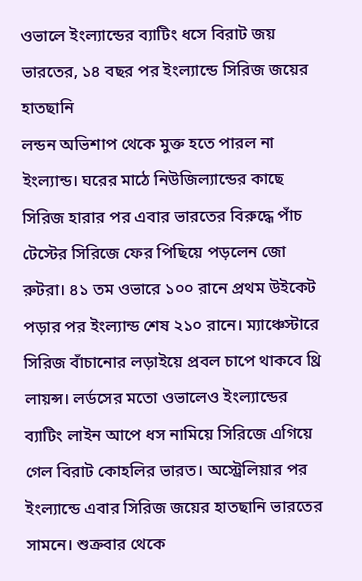ওভালে ইংল্যান্ডের ব্যাটিং ধসে বিরাট জয় ভারতের, ১৪ বছর পর ইংল্যান্ডে সিরিজ জয়ের হাতছানি
লন্ডন অভিশাপ থেকে মুক্ত হতে পারল না ইংল্যান্ড। ঘরের মাঠে নিউজিল্যান্ডের কাছে সিরিজ হারার পর এবার ভারতের বিরুদ্ধে পাঁচ টেস্টের সিরিজে ফের পিছিয়ে পড়লেন জো রুটরা। ৪১ তম ওভারে ১০০ রানে প্রথম উইকেট পড়ার পর ইংল্যান্ড শেষ ২১০ রানে। ম্যাঞ্চেস্টারে সিরিজ বাঁচানোর লড়াইয়ে প্রবল চাপে থাকবে থ্রি লায়ন্স। লর্ডসের মতো ওভালেও ইংল্যান্ডের ব্যাটিং লাইন আপে ধস নামিয়ে সিরিজে এগিয়ে গেল বিরাট কোহলির ভারত। অস্ট্রেলিয়ার পর ইংল্যান্ডে এবার সিরিজ জয়ের হাতছানি ভারতের সামনে। শুক্রবার থেকে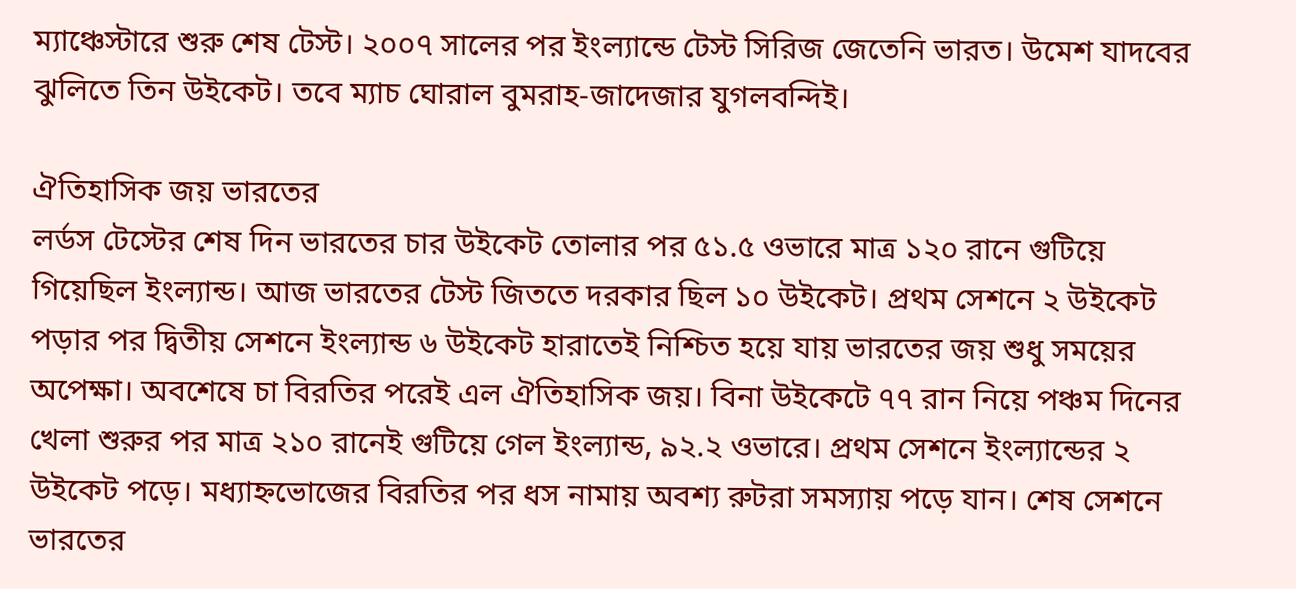ম্যাঞ্চেস্টারে শুরু শেষ টেস্ট। ২০০৭ সালের পর ইংল্যান্ডে টেস্ট সিরিজ জেতেনি ভারত। উমেশ যাদবের ঝুলিতে তিন উইকেট। তবে ম্যাচ ঘোরাল বুমরাহ-জাদেজার যুগলবন্দিই।

ঐতিহাসিক জয় ভারতের
লর্ডস টেস্টের শেষ দিন ভারতের চার উইকেট তোলার পর ৫১.৫ ওভারে মাত্র ১২০ রানে গুটিয়ে গিয়েছিল ইংল্যান্ড। আজ ভারতের টেস্ট জিততে দরকার ছিল ১০ উইকেট। প্রথম সেশনে ২ উইকেট পড়ার পর দ্বিতীয় সেশনে ইংল্যান্ড ৬ উইকেট হারাতেই নিশ্চিত হয়ে যায় ভারতের জয় শুধু সময়ের অপেক্ষা। অবশেষে চা বিরতির পরেই এল ঐতিহাসিক জয়। বিনা উইকেটে ৭৭ রান নিয়ে পঞ্চম দিনের খেলা শুরুর পর মাত্র ২১০ রানেই গুটিয়ে গেল ইংল্যান্ড, ৯২.২ ওভারে। প্রথম সেশনে ইংল্যান্ডের ২ উইকেট পড়ে। মধ্যাহ্নভোজের বিরতির পর ধস নামায় অবশ্য রুটরা সমস্যায় পড়ে যান। শেষ সেশনে ভারতের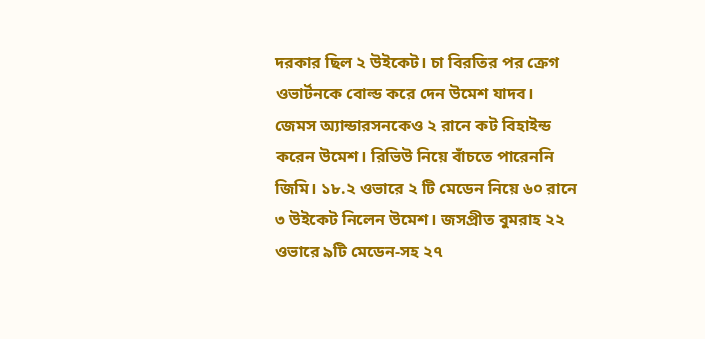দরকার ছিল ২ উইকেট। চা বিরতির পর ক্রেগ ওভার্টনকে বোল্ড করে দেন উমেশ যাদব। জেমস অ্যান্ডারসনকেও ২ রানে কট বিহাইন্ড করেন উমেশ। রিভিউ নিয়ে বাঁচতে পারেননি জিমি। ১৮.২ ওভারে ২ টি মেডেন নিয়ে ৬০ রানে ৩ উইকেট নিলেন উমেশ। জসপ্রীত বুমরাহ ২২ ওভারে ৯টি মেডেন-সহ ২৭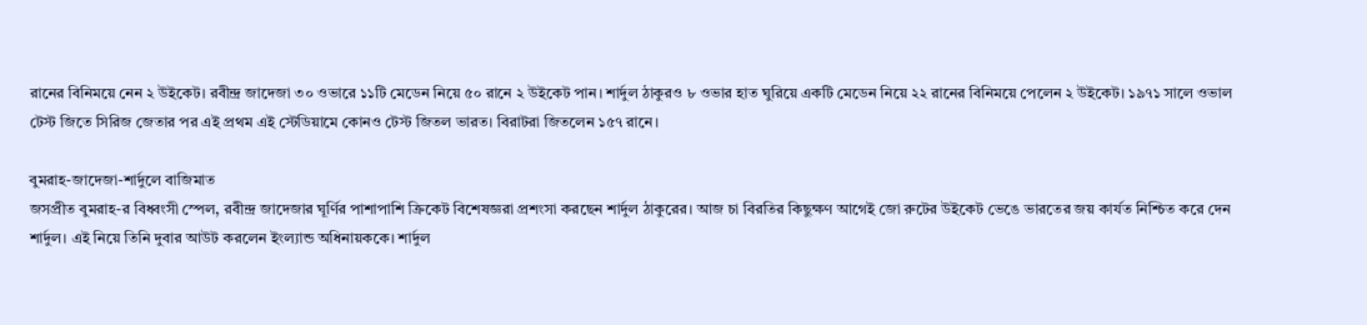রানের বিনিময়ে নেন ২ উইকেট। রবীন্দ্র জাদেজা ৩০ ওভারে ১১টি মেডেন নিয়ে ৫০ রানে ২ উইকেট পান। শার্দুল ঠাকুরও ৮ ওভার হাত ঘুরিয়ে একটি মেডেন নিয়ে ২২ রানের বিনিময়ে পেলেন ২ উইকেট। ১৯৭১ সালে ওভাল টেস্ট জিতে সিরিজ জেতার পর এই প্রথম এই স্টেডিয়ামে কোনও টেস্ট জিতল ভারত। বিরাটরা জিতলেন ১৫৭ রানে।

বুমরাহ-জাদেজা-শার্দুলে বাজিমাত
জসপ্রীত বুমরাহ-র বিধ্বংসী স্পেল, রবীন্দ্র জাদেজার ঘূর্ণির পাশাপাশি ক্রিকেট বিশেষজ্ঞরা প্রশংসা করছেন শার্দুল ঠাকুরের। আজ চা বিরতির কিছুক্ষণ আগেই জো রুটের উইকেট ভেঙে ভারতের জয় কার্যত নিশ্চিত করে দেন শার্দুল। এই নিয়ে তিনি দুবার আউট করলেন ইংল্যান্ড অধিনায়ককে। শার্দুল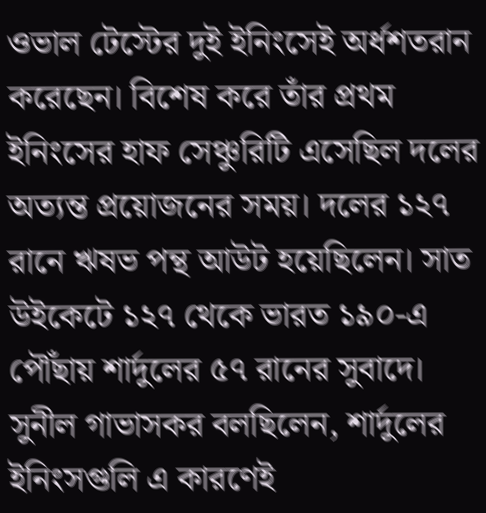ওভাল টেস্টের দুই ইনিংসেই অর্ধশতরান করেছেন। বিশেষ করে তাঁর প্রথম ইনিংসের হাফ সেঞ্চুরিটি এসেছিল দলের অত্যন্ত প্রয়োজনের সময়। দলের ১২৭ রানে ঋষভ পন্থ আউট হয়েছিলেন। সাত উইকেটে ১২৭ থেকে ভারত ১৯০-এ পৌঁছায় শার্দুলের ৫৭ রানের সুবাদে। সুনীল গাভাসকর বলছিলেন, শার্দুলের ইনিংসগুলি এ কারণেই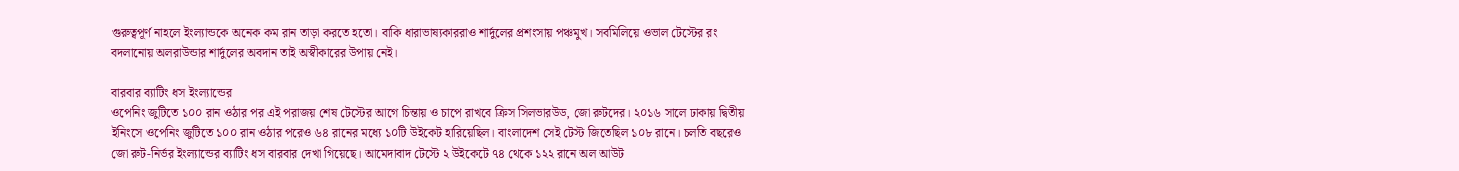গুরুত্বপূর্ণ নাহলে ইংল্যান্ডকে অনেক কম রান তাড়া করতে হতো। বাকি ধারাভাষ্যকাররাও শার্দুলের প্রশংসায় পঞ্চমুখ। সবমিলিয়ে ওভাল টেস্টের রং বদলানোয় অলরাউন্ডার শার্দুলের অবদান তাই অস্বীকারের উপায় নেই।

বারবার ব্যাটিং ধস ইংল্যান্ডের
ওপেনিং জুটিতে ১০০ রান ওঠার পর এই পরাজয় শেষ টেস্টের আগে চিন্তায় ও চাপে রাখবে ক্রিস সিলভারউড, জো রুটদের। ২০১৬ সালে ঢাকায় দ্বিতীয় ইনিংসে ওপেনিং জুটিতে ১০০ রান ওঠার পরেও ৬৪ রানের মধ্যে ১০টি উইকেট হারিয়েছিল। বাংলাদেশ সেই টেস্ট জিতেছিল ১০৮ রানে। চলতি বছরেও জো রুট-নির্ভর ইংল্যান্ডের ব্যাটিং ধস বারবার দেখা গিয়েছে। আমেদাবাদ টেস্টে ২ উইকেটে ৭৪ থেকে ১২২ রানে অল আউট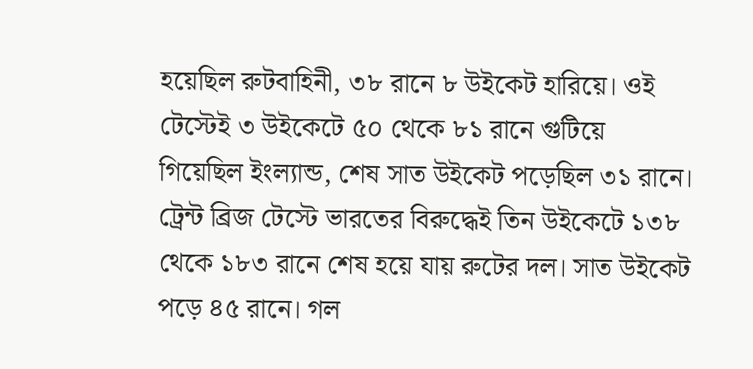হয়েছিল রুটবাহিনী, ৩৮ রানে ৮ উইকেট হারিয়ে। ওই টেস্টেই ৩ উইকেটে ৫০ থেকে ৮১ রানে গুটিয়ে গিয়েছিল ইংল্যান্ড, শেষ সাত উইকেট পড়েছিল ৩১ রানে। ট্রেন্ট ব্রিজ টেস্টে ভারতের বিরুদ্ধেই তিন উইকেটে ১৩৮ থেকে ১৮৩ রানে শেষ হয়ে যায় রুটের দল। সাত উইকেট পড়ে ৪৫ রানে। গল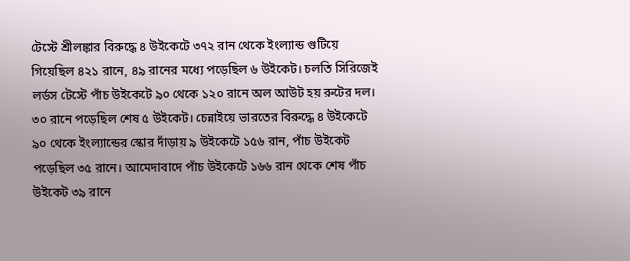টেস্টে শ্রীলঙ্কার বিরুদ্ধে ৪ উইকেটে ৩৭২ রান থেকে ইংল্যান্ড গুটিয়ে গিয়েছিল ৪২১ রানে, ৪৯ রানের মধ্যে পড়েছিল ৬ উইকেট। চলতি সিরিজেই লর্ডস টেস্টে পাঁচ উইকেটে ৯০ থেকে ১২০ রানে অল আউট হয় রুটের দল। ৩০ রানে পড়েছিল শেষ ৫ উইকেট। চেন্নাইয়ে ভারতের বিরুদ্ধে ৪ উইকেটে ৯০ থেকে ইংল্যান্ডের স্কোর দাঁড়ায় ৯ উইকেটে ১৫৬ রান, পাঁচ উইকেট পড়েছিল ৩৫ রানে। আমেদাবাদে পাঁচ উইকেটে ১৬৬ রান থেকে শেষ পাঁচ উইকেট ৩৯ রানে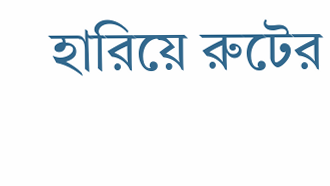হারিয়ে রুটের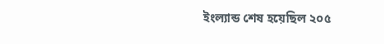ইংল্যান্ড শেষ হয়েছিল ২০৫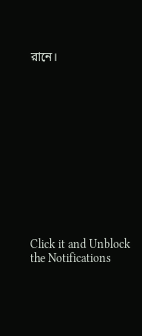রানে।












Click it and Unblock the Notifications